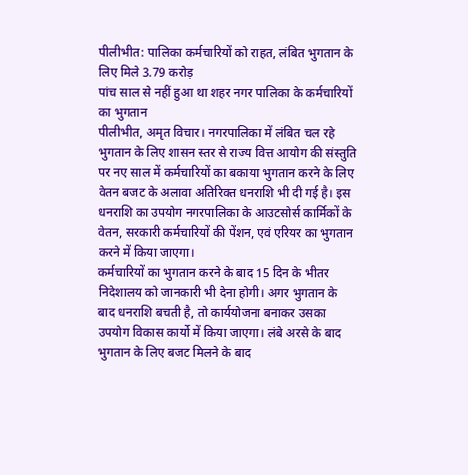पीलीभीत: पालिका कर्मचारियों को राहत, लंबित भुगतान के लिए मिले 3.79 करोड़
पांच साल से नहीं हुआ था शहर नगर पालिका के कर्मचारियों का भुगतान
पीलीभीत, अमृत विचार। नगरपालिका में लंबित चल रहे भुगतान के लिए शासन स्तर से राज्य वित्त आयोग की संस्तुति पर नए साल में कर्मचारियों का बकाया भुगतान करने के लिए वेतन बजट के अलावा अतिरिक्त धनराशि भी दी गई है। इस धनराशि का उपयोग नगरपालिका के आउटसोर्स कार्मिकों के वेतन, सरकारी कर्मचारियों की पेंशन, एवं एरियर का भुगतान करने में किया जाएगा।
कर्मचारियों का भुगतान करने के बाद 15 दिन के भीतर निदेशालय को जानकारी भी देना होगी। अगर भुगतान के बाद धनराशि बचती है, तो कार्ययोजना बनाकर उसका उपयोग विकास कार्यो में किया जाएगा। लंबे अरसे के बाद भुगतान के लिए बजट मिलने के बाद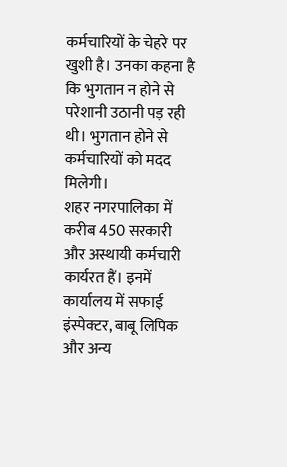कर्मचारियों के चेहरे पर खुशी है। उनका कहना है कि भुगतान न होने से परेशानी उठानी पड़ रही थी। भुगतान होने से कर्मचारियों को मदद मिलेगी।
शहर नगरपालिका में करीब 450 सरकारी और अस्थायी कर्मचारी कार्यरत हैं। इनमें कार्यालय में सफाई इंस्पेक्टर, बाबू लिपिक और अन्य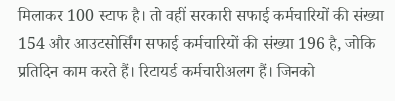मिलाकर 100 स्टाफ है। तो वहीं सरकारी सफाई कर्मचारियों की संख्या 154 और आउटसोर्सिंग सफाई कर्मचारियों की संख्या 196 है, जोकि प्रतिदिन काम करते हैं। रिटायर्ड कर्मचारीअलग हैं। जिनको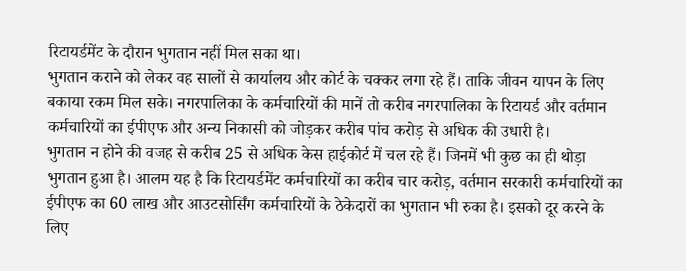रिटायर्डमेंट के दौरान भुगतान नहीं मिल सका था।
भुगतान कराने को लेकर वह सालों से कार्यालय और कोर्ट के चक्कर लगा रहे हैं। ताकि जीवन यापन के लिए बकाया रकम मिल सके। नगरपालिका के कर्मचारियों की मानें तो करीब नगरपालिका के रिटायर्ड और वर्तमान कर्मचारियों का ईपीएफ और अन्य निकासी को जोड़कर करीब पांच करोड़ से अधिक की उधारी है।
भुगतान न होने की वजह से करीब 25 से अधिक केस हाईकोर्ट में चल रहे हैं। जिनमें भी कुछ का ही थोड़ा भुगतान हुआ है। आलम यह है कि रिटायर्डमेंट कर्मचारियों का करीब चार करोड़, वर्तमान सरकारी कर्मचारियों का ईपीएफ का 60 लाख और आउटसोर्सिंग कर्मचारियों के ठेकेदारों का भुगतान भी रुका है। इसको दूर करने के लिए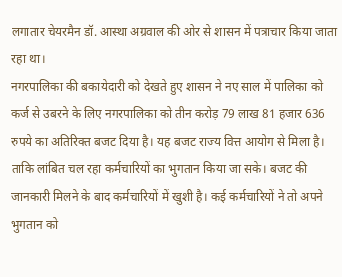लगातार चेयरमैन डॉ. आस्था अग्रवाल की ओर से शासन में पत्राचार किया जाता रहा था।
नगरपालिका की बकायेदारी को देखते हुए शासन ने नए साल में पालिका को कर्ज से उबरने के लिए नगरपालिका को तीन करोड़ 79 लाख 81 हजार 636 रुपये का अतिरिक्त बजट दिया है। यह बजट राज्य वित्त आयोग से मिला है। ताकि लांबित चल रहा कर्मचारियों का भुगतान किया जा सके। बजट की जानकारी मिलने के बाद कर्मचारियों में खुशी है। कई कर्मचारियों ने तो अपने भुगतान को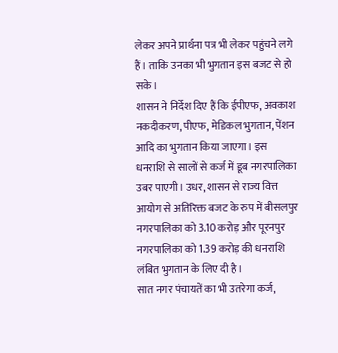लेकर अपने प्रार्थना पत्र भी लेकर पहुंचने लगे हैं। ताकि उनका भी भुगतान इस बजट से हो सके।
शासन ने निर्देश दिए हैं कि ईपीएफ, अवकाश नकदीकरण, पीएफ, मेडिकल भुगतान, पेंशन आदि का भुगतान किया जाएगा। इस धनराशि से सालों से कर्ज में डूब नगरपालिका उबर पाएगी। उधर, शासन से राज्य वित्त आयोग से अतिरिक्त बजट के रुप में बीसलपुर नगरपालिका को 3.10 करोड़ और पूरनपुर नगरपालिका को 1.39 करोड़ की धनराशि लंबित भुगतान के लिए दी है।
सात नगर पंचायतें का भी उतरेगा कर्ज,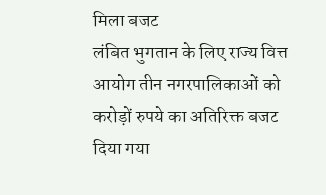मिला बजट
लंबित भुगतान के लिए राज्य वित्त आयोग तीन नगरपालिकाओं को करोड़ों रुपये का अतिरिक्त बजट दिया गया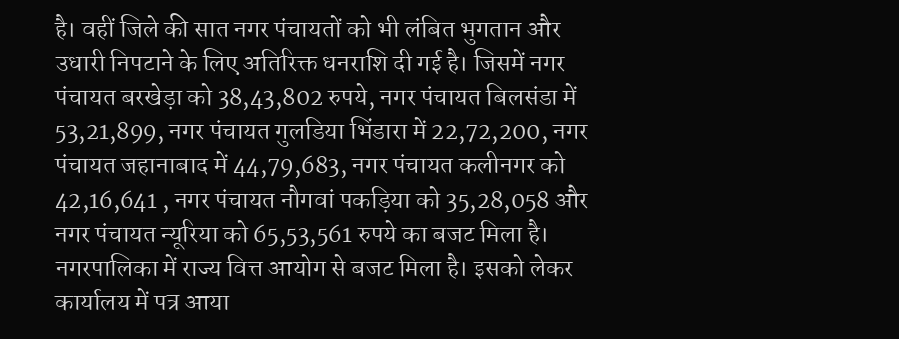है। वहीं जिले की सात नगर पंचायतों को भी लंबित भुगतान और उधारी निपटाने के लिए अतिरिक्त धनराशि दी गई है। जिसमें नगर पंचायत बरखेड़ा को 38,43,802 रुपये, नगर पंचायत बिलसंडा में 53,21,899, नगर पंचायत गुलडिया भिंडारा में 22,72,200, नगर पंचायत जहानाबाद में 44,79,683, नगर पंचायत कलीनगर को 42,16,641 , नगर पंचायत नौगवां पकड़िया को 35,28,058 और नगर पंचायत न्यूरिया को 65,53,561 रुपये का बजट मिला है।
नगरपालिका में राज्य वित्त आयोग से बजट मिला है। इसको लेकर कार्यालय में पत्र आया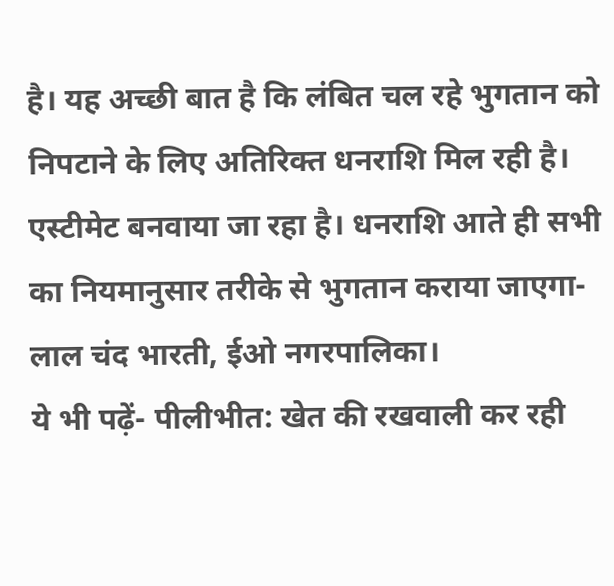है। यह अच्छी बात है कि लंबित चल रहे भुगतान को निपटाने के लिए अतिरिक्त धनराशि मिल रही है। एस्टीमेट बनवाया जा रहा है। धनराशि आते ही सभी का नियमानुसार तरीके से भुगतान कराया जाएगा- लाल चंद भारती, ईओ नगरपालिका।
ये भी पढ़ें- पीलीभीत: खेत की रखवाली कर रही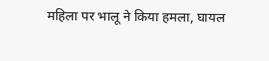महिला पर भालू ने किया हमला, घायल